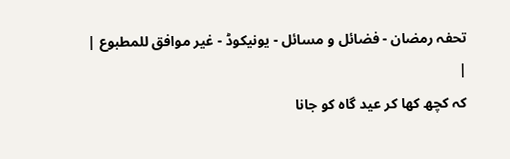تحفہ رمضان - فضائل و مسائل - یونیکوڈ - غیر موافق للمطبوع |
|
کہ کچھ کھا کر عید گاہ کو جانا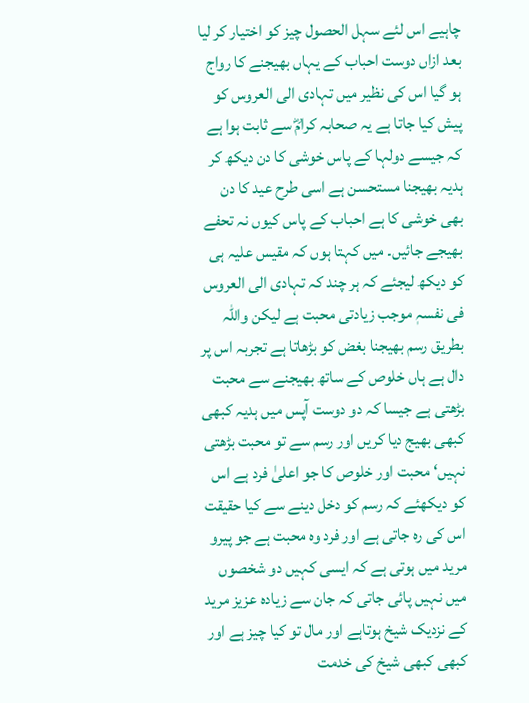چاہیے اس لئے سہل الحصول چیز کو اختیار کر لیا بعد ازاں دوست احباب کے یہاں بھیجنے کا رواج ہو گیا اس کی نظیر میں تہادی الی العروس کو پیش کیا جاتا ہے یہ صحابہ کرامؓ سے ثابت ہوا ہے کہ جیسے دولہا کے پاس خوشی کا دن دیکھ کر ہدیہ بھیجنا مستحسن ہے اسی طرح عید کا دن بھی خوشی کا ہے احباب کے پاس کیوں نہ تحفے بھیجے جائیں۔ میں کہتا ہوں کہ مقیس علیہ ہی کو دیکھ لیجئے کہ ہر چند کہ تہادی الی العروس فی نفسہٖ موجب زیادتی محبت ہے لیکن واللہ بطریق رسم بھیجنا بغض کو بڑھاتا ہے تجربہ اس پر دال ہے ہاں خلوص کے ساتھ بھیجنے سے محبت بڑھتی ہے جیسا کہ دو دوست آپس میں ہدیہ کبھی کبھی بھیج دیا کریں اور رسم سے تو محبت بڑھتی نہیں‘ محبت اور خلوص کا جو اعلیٰ فرد ہے اس کو دیکھئے کہ رسم کو دخل دینے سے کیا حقیقت اس کی رہ جاتی ہے اور فرد وہ محبت ہے جو پیرو مرید میں ہوتی ہے کہ ایسی کہیں دو شخصوں میں نہیں پائی جاتی کہ جان سے زیادہ عزیز مرید کے نزدیک شیخ ہوتاہے اور مال تو کیا چیز ہے اور کبھی کبھی شیخ کی خدمت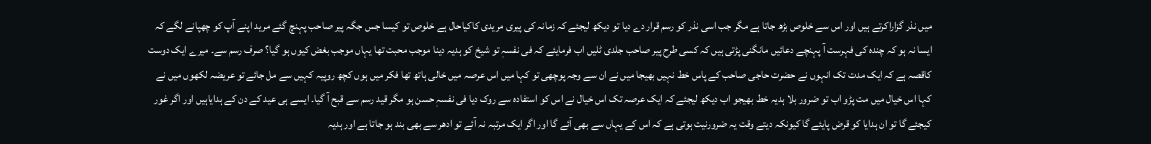میں نذر گزاراکرتے ہیں اور اس سے خلوص بڑھ جاتا ہے مگر جب اسی نذر کو رسم قرار دے دیا تو دیکھ لیجئے کہ زمانہ کی پیری مریدی کاکیاحال ہے خلوص تو کیسا جس جگہ پیر صاحب پہنچ گئے مرید اپنے آپ کو چھپانے لگے کہ ایسا نہ ہو کہ چندہ کی فہرست آ پہنچے دعائیں مانگنی پڑتی ہیں کہ کسی طرح پیر صاحب جلدی ٹلیں اب فرمایئے کہ فی نفسہٖ تو شیخ کو ہدیہ دینا موجب محبت تھا یہاں موجب بغض کیوں ہو گیا؟ صرف رسم سے۔ میرے ایک دوست کاقصہ ہے کہ ایک مدت تک انہوں نے حضرت حاجی صاحب کے پاس خط نہیں بھیجا میں نے ان سے وجہ پوچھی تو کہا میں اس عرصہ میں خالی ہاتھ تھا فکر میں ہوں کچھ روپیہ کہیں سے مل جائے تو عریضہ لکھوں میں نے کہا اس خیال میں مت پڑو اب تو ضرور بلا ہدیہ خط بھیجو اب دیکھ لیجئے کہ ایک عرصہ تک اس خیال نے اس کو استفادہ سے روک دیا فی نفسہٖ حسن ہو مگر قید رسم سے قبح آ گیا۔ ایسے ہی عید کے دن کے ہدایاہیں اور اگر غور کیجئے گا تو ان ہدایا کو قرض پایئے گا کیونکہ دیتے وقت یہ ضرورنیت ہوتی ہے کہ اس کے یہاں سے بھی آئے گا اور اگر ایک مرتبہ نہ آئے تو ادھر سے بھی بند ہو جاتا ہے اور ہدیہ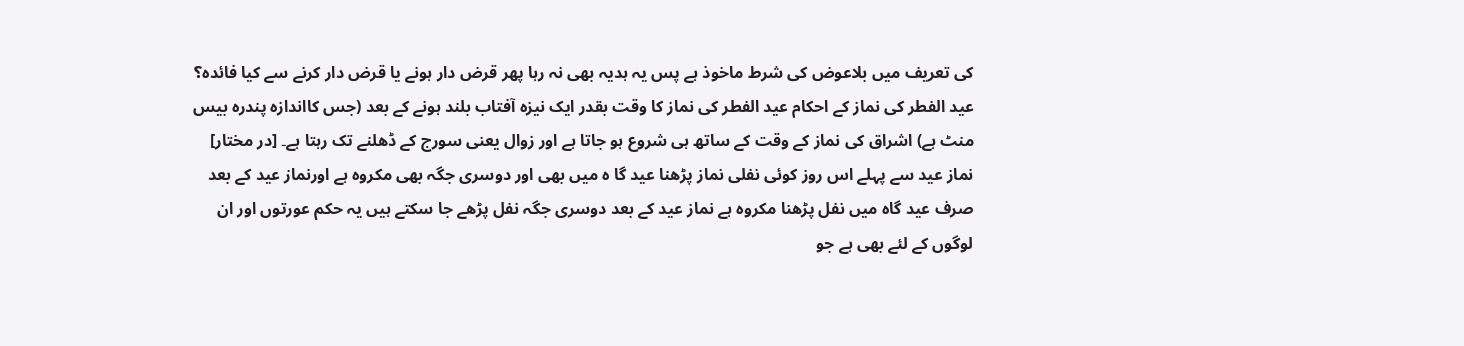کی تعریف میں بلاعوض کی شرط ماخوذ ہے پس یہ ہدیہ بھی نہ رہا پھر قرض دار ہونے یا قرض دار کرنے سے کیا فائدہ؟ عید الفطر کی نماز کے احکام عید الفطر کی نماز کا وقت بقدر ایک نیزہ آفتاب بلند ہونے کے بعد (جس کااندازہ پندرہ بیس منٹ ہے) اشراق کی نماز کے وقت کے ساتھ ہی شروع ہو جاتا ہے اور زوال یعنی سورج کے ڈھلنے تک رہتا ہے۔ [در مختار] نماز عید سے پہلے اس روز کوئی نفلی نماز پڑھنا عید گا ہ میں بھی اور دوسری جگہ بھی مکروہ ہے اورنماز عید کے بعد صرف عید گاہ میں نفل پڑھنا مکروہ ہے نماز عید کے بعد دوسری جگہ نفل پڑھے جا سکتے ہیں یہ حکم عورتوں اور ان لوگوں کے لئے بھی ہے جو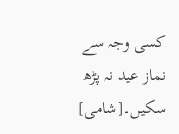کسی وجہ سے نماز عید نہ پڑھ سکیں۔[شامی]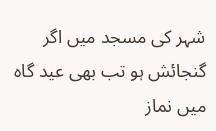شہر کی مسجد میں اگر گنجائش ہو تب بھی عید گاہ میں نماز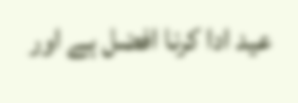عید ادا کرنا افضل ہے اور